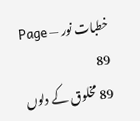خطبات نور — Page 89
89 مخلوق کے دلوں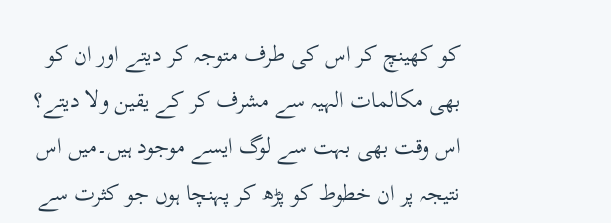کو کھینچ کر اس کی طرف متوجہ کر دیتے اور ان کو بھی مکالمات الہیہ سے مشرف کر کے یقین ولا دیتے؟ اس وقت بھی بہت سے لوگ ایسے موجود ہیں۔میں اس نتیجہ پر ان خطوط کو پڑھ کر پہنچا ہوں جو کثرت سے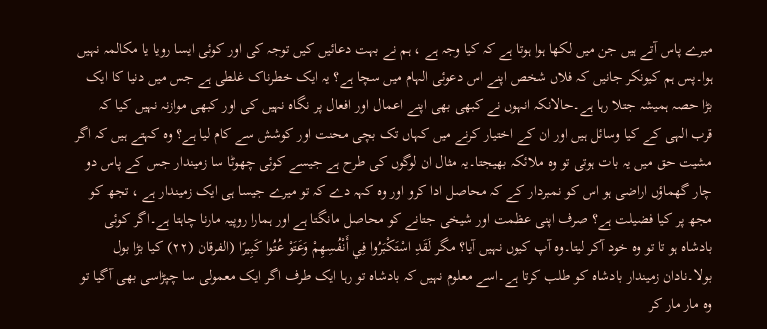میرے پاس آتے ہیں جن میں لکھا ہوا ہوتا ہے کہ کیا وجہ ہے ، ہم نے بہت دعائیں کیں توجہ کی اور کوئی ایسا رویا یا مکالمہ نہیں ہوا۔پس ہم کیونکر جانیں کہ فلاں شخص اپنے اس دعوئی الہام میں سچا ہے؟ یہ ایک خطرناک غلطی ہے جس میں دنیا کا ایک بڑا حصہ ہمیشہ جتلا رہا ہے۔حالانکہ انہوں نے کبھی بھی اپنے اعمال اور افعال پر نگاہ نہیں کی اور کبھی موازنہ نہیں کیا کہ قرب الہی کے کیا وسائل ہیں اور ان کے اختیار کرنے میں کہاں تک بچی محنت اور کوشش سے کام لیا ہے؟ وہ کہتے ہیں کہ اگر مشیت حق میں یہ بات ہوتی تو وہ ملائکہ بھیجتا۔یہ مثال ان لوگوں کی طرح ہے جیسے کوئی چھوٹا سا زمیندار جس کے پاس دو چار گھماؤں اراضی ہو اس کو نمبردار کے کہ محاصل ادا کرو اور وہ کہہ دے کہ تو میرے جیسا ہی ایک زمیندار ہے ، تجھ کو مجھ پر کیا فضیلت ہے؟ صرف اپنی عظمت اور شیخی جتانے کو محاصل مانگتا ہے اور ہمارا روپیہ مارنا چاہتا ہے۔اگر کوئی بادشاہ ہو تا تو وہ خود آکر لیتا۔وہ آپ کیوں نہیں آیا؟ مگر لَقَدِ اسْتَكْبَرُوا فِي أَنْفُسِهِمْ وَعَتَوْ عُتُوا كَبِيرًا (الفرقان (۲۲) کیا بڑا بول بولا۔نادان زمیندار بادشاہ کو طلب کرتا ہے۔اسے معلوم نہیں کہ بادشاہ تو رہا ایک طرف اگر ایک معمولی سا چپڑاسی بھی آگیا تو وہ مار مار کر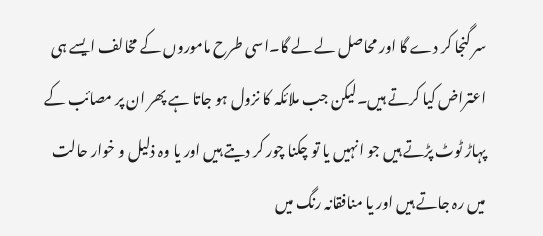سر گنجا کر دے گا اور محاصل لے لے گا۔اسی طرح ماموروں کے مخالف ایسے ہی اعتراض کیا کرتے ہیں۔لیکن جب ملائکہ کا نزول ہو جاتا ہے پھر ان پر مصائب کے پہاڑ ٹوٹ پڑتے ہیں جو انہیں یا تو چکنا چور کر دیتے ہیں اور یا وہ ذلیل و خوار حالت میں رہ جاتے ہیں اور یا منافقانہ رنگ میں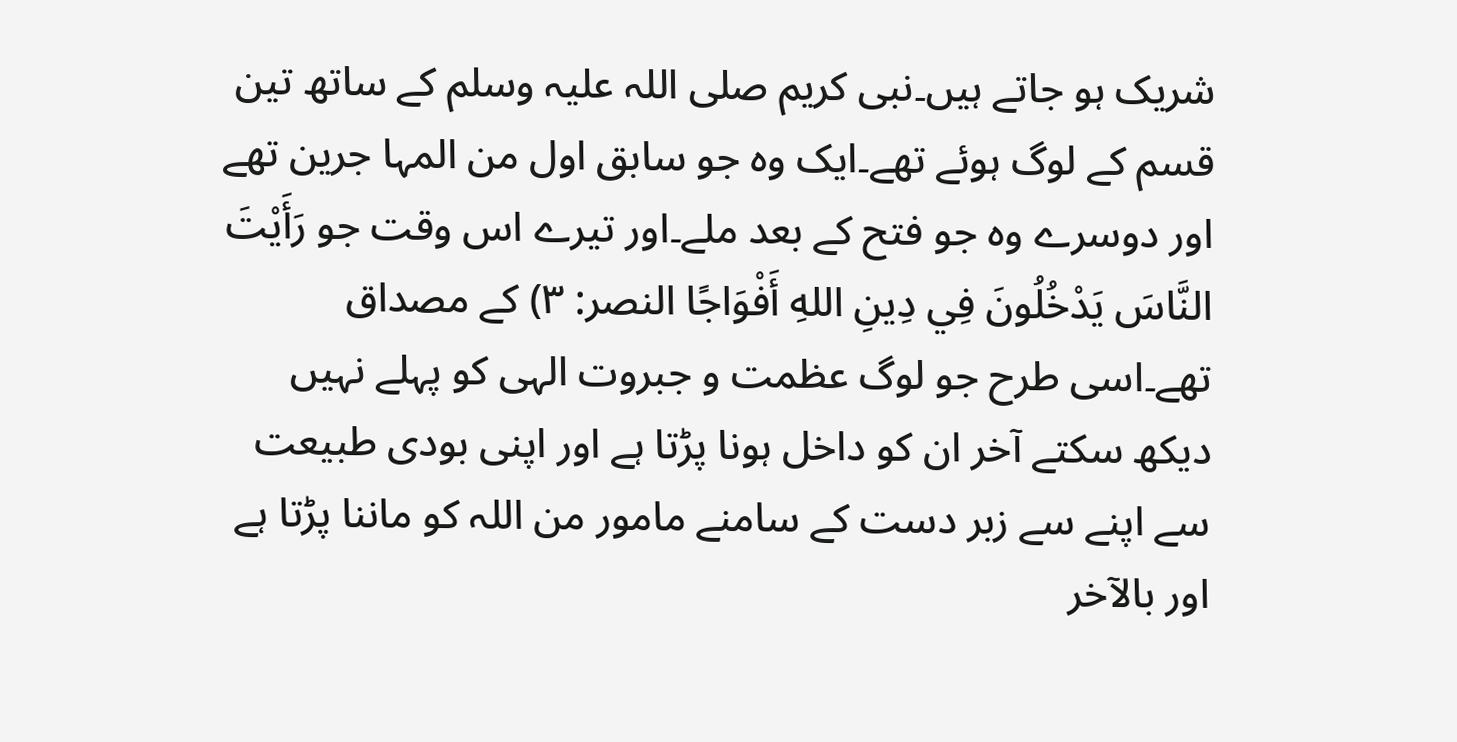شریک ہو جاتے ہیں۔نبی کریم صلی اللہ علیہ وسلم کے ساتھ تین قسم کے لوگ ہوئے تھے۔ایک وہ جو سابق اول من المہا جرین تھے اور دوسرے وہ جو فتح کے بعد ملے۔اور تیرے اس وقت جو رَأَيْتَ النَّاسَ يَدْخُلُونَ فِي دِينِ اللهِ أَفْوَاجًا النصر: ۳) کے مصداق تھے۔اسی طرح جو لوگ عظمت و جبروت الہی کو پہلے نہیں دیکھ سکتے آخر ان کو داخل ہونا پڑتا ہے اور اپنی بودی طبیعت سے اپنے سے زبر دست کے سامنے مامور من اللہ کو ماننا پڑتا ہے اور بالآخر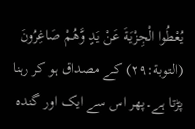يُعْطُوا الْجِزْيَةَ عَنْ يَدٍ وَّهُمْ صَاغِرُونَ (التوبة:۲۹) کے مصداق ہو کر رہنا پڑتا ہے۔پھر اس سے ایک اور گندہ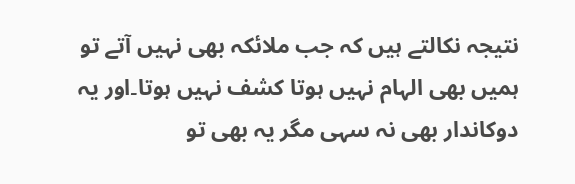نتیجہ نکالتے ہیں کہ جب ملائکہ بھی نہیں آتے تو ہمیں بھی الہام نہیں ہوتا کشف نہیں ہوتا۔اور یہ دوکاندار بھی نہ سہی مگر یہ بھی تو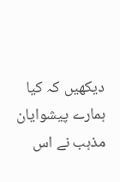دیکھیں کہ کیا ہمارے پیشوایان مذہب نے اس